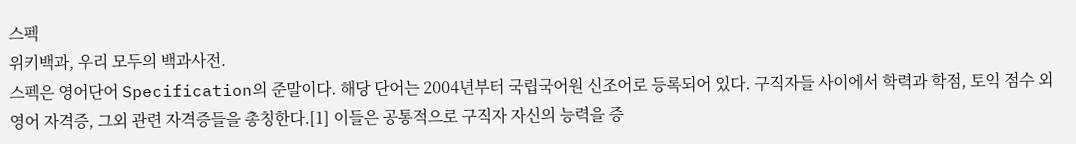스펙
위키백과, 우리 모두의 백과사전.
스펙은 영어단어 Specification의 준말이다. 해당 단어는 2004년부터 국립국어원 신조어로 등록되어 있다. 구직자들 사이에서 학력과 학점, 토익 점수 외 영어 자격증, 그외 관련 자격증들을 총칭한다.[1] 이들은 공통적으로 구직자 자신의 능력을 증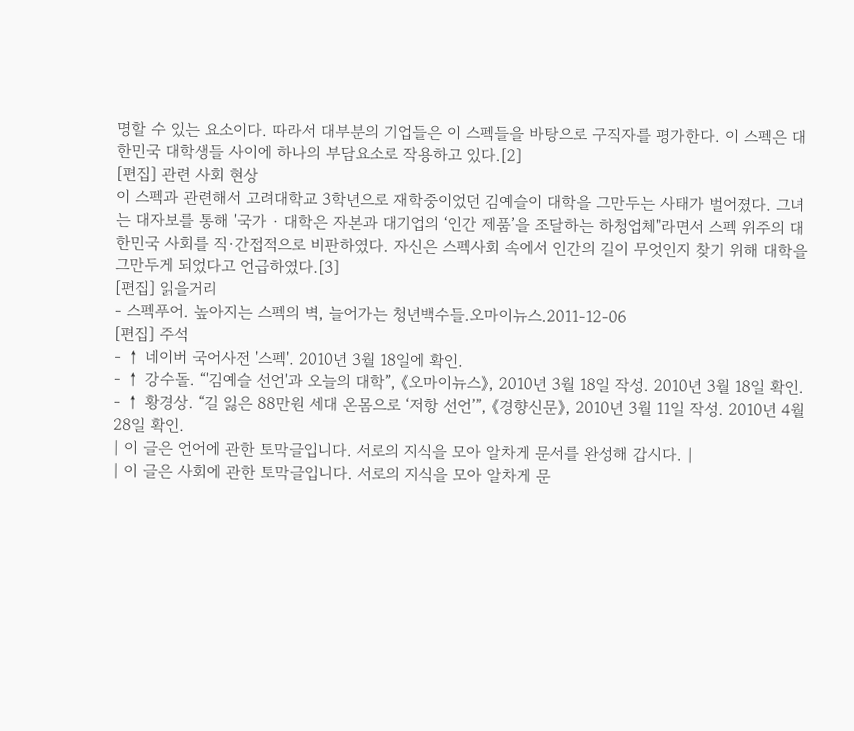명할 수 있는 요소이다. 따라서 대부분의 기업들은 이 스펙들을 바탕으로 구직자를 평가한다. 이 스펙은 대한민국 대학생들 사이에 하나의 부담요소로 작용하고 있다.[2]
[편집] 관련 사회 현상
이 스펙과 관련해서 고려대학교 3학년으로 재학중이었던 김예슬이 대학을 그만두는 사태가 벌어졌다. 그녀는 대자보를 통해 '국가 · 대학은 자본과 대기업의 ‘인간 제품’을 조달하는 하청업체"라면서 스펙 위주의 대한민국 사회를 직·간접적으로 비판하였다. 자신은 스펙사회 속에서 인간의 길이 무엇인지 찾기 위해 대학을 그만두게 되었다고 언급하였다.[3]
[편집] 읽을거리
- 스펙푸어. 높아지는 스펙의 벽, 늘어가는 청년백수들.오마이뉴스.2011-12-06
[편집] 주석
- ↑ 네이버 국어사전 '스펙'. 2010년 3월 18일에 확인.
- ↑ 강수돌. “'김예슬 선언'과 오늘의 대학”, 《오마이뉴스》, 2010년 3월 18일 작성. 2010년 3월 18일 확인.
- ↑ 황경상. “길 잃은 88만원 세대 온몸으로 ‘저항 선언’”, 《경향신문》, 2010년 3월 11일 작성. 2010년 4월 28일 확인.
| 이 글은 언어에 관한 토막글입니다. 서로의 지식을 모아 알차게 문서를 완성해 갑시다. |
| 이 글은 사회에 관한 토막글입니다. 서로의 지식을 모아 알차게 문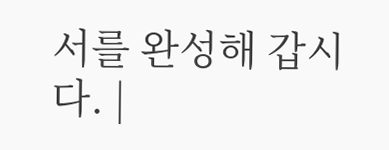서를 완성해 갑시다. |